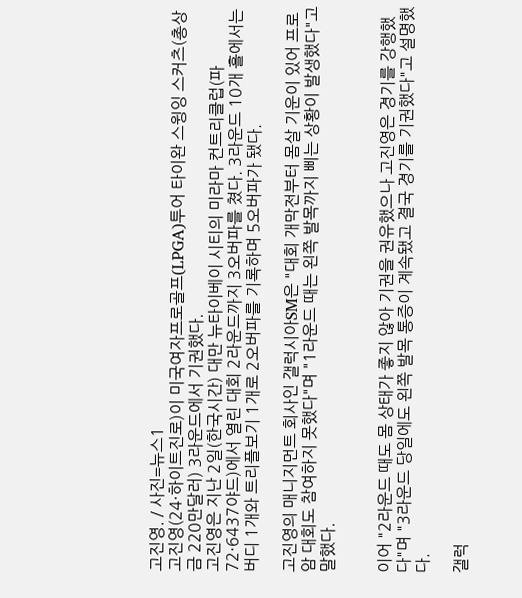고진영. / 사진=뉴스1
고진영(24·하이트진로)이 미국여자프로골프(LPGA)투어 타이완 스윙잉 스커츠(총상금 220만달러) 3라운드에서 기권했다.
고진영은 지난 2일(한국시간) 대만 뉴타이베이 시티의 미라마 컨트리클럽(파72·6437야드)에서 열린 대회 2라운드까지 3오버파를 쳤다. 3라운드 10개 홀에서는 버디 1개와 트리플보기 1개로 2오버파를 기록하며 5오버파가 됐다.

고진영의 매니지먼트 회사인 갤럭시아SM은 "대회 개막전부터 몸살 기운이 있어 프로암 대회도 참여하지 못했다"며 "1라운드 때는 왼쪽 발목까지 삐는 상황이 발생했다"고 말했다.


이어 "2라운드 때도 몸 상태가 좋지 않아 기권을 권유했으나 고진영은 경기를 강행했다"며 "3라운드 당일에도 왼쪽 발목 통증이 계속됐고 결국 경기를 기권했다"고 설명했다.

갤럭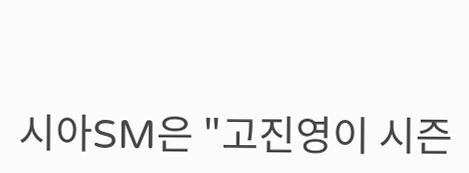시아SM은 "고진영이 시즌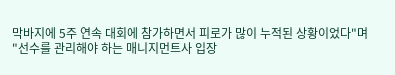막바지에 5주 연속 대회에 참가하면서 피로가 많이 누적된 상황이었다"며 "선수를 관리해야 하는 매니지먼트사 입장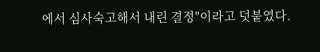에서 심사숙고해서 내린 결정"이라고 덧붙였다.